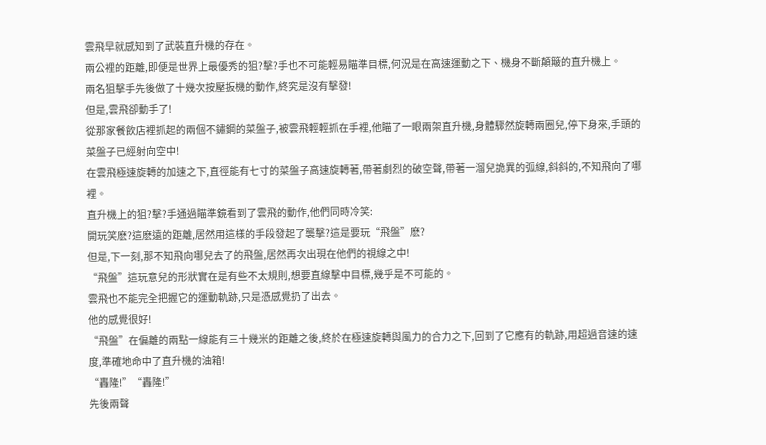雲飛早就感知到了武裝直升機的存在。
兩公裡的距離,即便是世界上最優秀的狙?擊?手也不可能輕易瞄準目標,何況是在高速運動之下、機身不斷顛簸的直升機上。
兩名狙擊手先後做了十幾次按壓扳機的動作,終究是沒有擊發!
但是,雲飛卻動手了!
從那家餐飲店裡抓起的兩個不鏽鋼的菜盤子,被雲飛輕輕抓在手裡,他瞄了一眼兩架直升機,身體驟然旋轉兩圈兒,停下身來,手頭的菜盤子已經射向空中!
在雲飛極速旋轉的加速之下,直徑能有七寸的菜盤子高速旋轉著,帶著劇烈的破空聲,帶著一溜兒詭異的弧線,斜斜的,不知飛向了哪裡。
直升機上的狙?擊?手通過瞄準鏡看到了雲飛的動作,他們同時冷笑:
開玩笑麽?這麽遠的距離,居然用這樣的手段發起了襲擊?這是要玩“飛盤”麽?
但是,下一刻,那不知飛向哪兒去了的飛盤,居然再次出現在他們的視線之中!
“飛盤”這玩意兒的形狀實在是有些不太規則,想要直線擊中目標,幾乎是不可能的。
雲飛也不能完全把握它的運動軌跡,只是憑感覺扔了出去。
他的感覺很好!
“飛盤”在偏離的兩點一線能有三十幾米的距離之後,終於在極速旋轉與風力的合力之下,回到了它應有的軌跡,用超過音速的速度,準確地命中了直升機的油箱!
“轟隆!”“轟隆!”
先後兩聲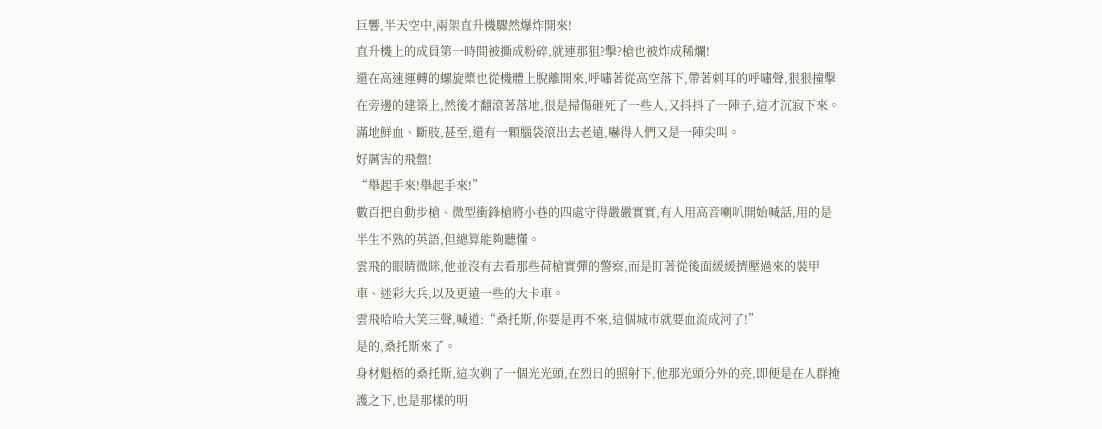巨響,半天空中,兩架直升機驟然爆炸開來!
直升機上的成員第一時間被撕成粉碎,就連那狙?擊?槍也被炸成稀爛!
還在高速運轉的螺旋槳也從機體上脫離開來,呼嘯著從高空落下,帶著刺耳的呼嘯聲,狠狠撞擊在旁邊的建築上,然後才翻滾著落地,很是掃傷砸死了一些人,又抖抖了一陣子,這才沉寂下來。
滿地鮮血、斷肢,甚至,還有一顆腦袋滾出去老遠,嚇得人們又是一陣尖叫。
好厲害的飛盤!
“舉起手來!舉起手來!”
數百把自動步槍、微型衝鋒槍將小巷的四處守得嚴嚴實實,有人用高音喇叭開始喊話,用的是半生不熟的英語,但總算能夠聽懂。
雲飛的眼睛微眯,他並沒有去看那些荷槍實彈的警察,而是盯著從後面緩緩擠壓過來的裝甲車、迷彩大兵,以及更遠一些的大卡車。
雲飛哈哈大笑三聲,喊道:“桑托斯,你要是再不來,這個城市就要血流成河了!”
是的,桑托斯來了。
身材魁梧的桑托斯,這次剃了一個光光頭,在烈日的照射下,他那光頭分外的亮,即便是在人群掩護之下,也是那樣的明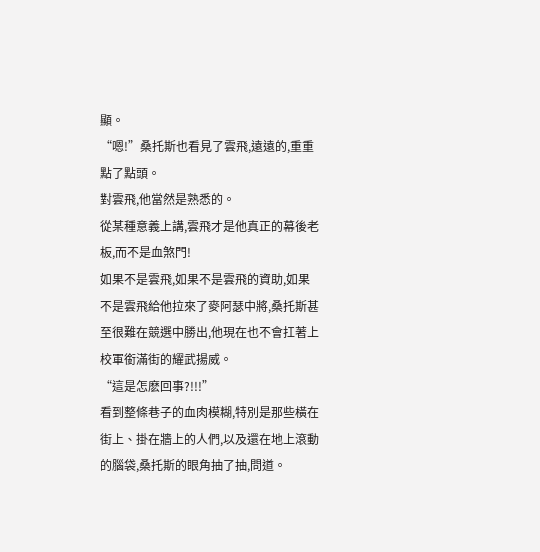顯。
“嗯!”桑托斯也看見了雲飛,遠遠的,重重點了點頭。
對雲飛,他當然是熟悉的。
從某種意義上講,雲飛才是他真正的幕後老板,而不是血煞門!
如果不是雲飛,如果不是雲飛的資助,如果不是雲飛給他拉來了麥阿瑟中將,桑托斯甚至很難在競選中勝出,他現在也不會扛著上校軍銜滿街的耀武揚威。
“這是怎麽回事?!!!”
看到整條巷子的血肉模糊,特別是那些橫在街上、掛在牆上的人們,以及還在地上滾動的腦袋,桑托斯的眼角抽了抽,問道。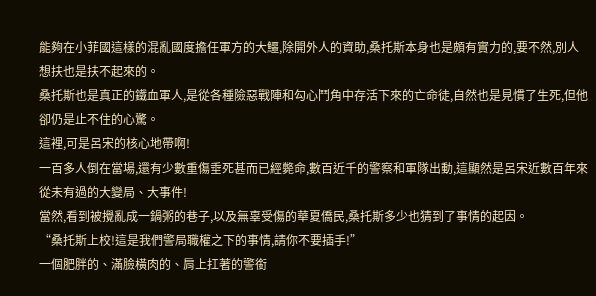能夠在小菲國這樣的混亂國度擔任軍方的大鱷,除開外人的資助,桑托斯本身也是頗有實力的,要不然,別人想扶也是扶不起來的。
桑托斯也是真正的鐵血軍人,是從各種險惡戰陣和勾心鬥角中存活下來的亡命徒,自然也是見慣了生死,但他卻仍是止不住的心驚。
這裡,可是呂宋的核心地帶啊!
一百多人倒在當場,還有少數重傷垂死甚而已經斃命,數百近千的警察和軍隊出動,這顯然是呂宋近數百年來從未有過的大變局、大事件!
當然,看到被攪亂成一鍋粥的巷子,以及無辜受傷的華夏僑民,桑托斯多少也猜到了事情的起因。
“桑托斯上校!這是我們警局職權之下的事情,請你不要插手!”
一個肥胖的、滿臉橫肉的、肩上扛著的警銜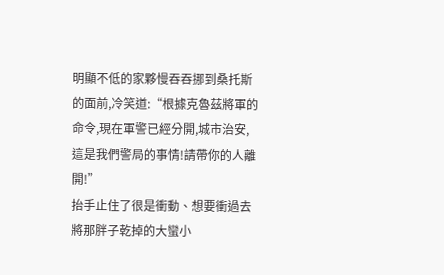明顯不低的家夥慢吞吞挪到桑托斯的面前,冷笑道:“根據克魯茲將軍的命令,現在軍警已經分開,城市治安,這是我們警局的事情!請帶你的人離開!”
抬手止住了很是衝動、想要衝過去將那胖子乾掉的大蠻小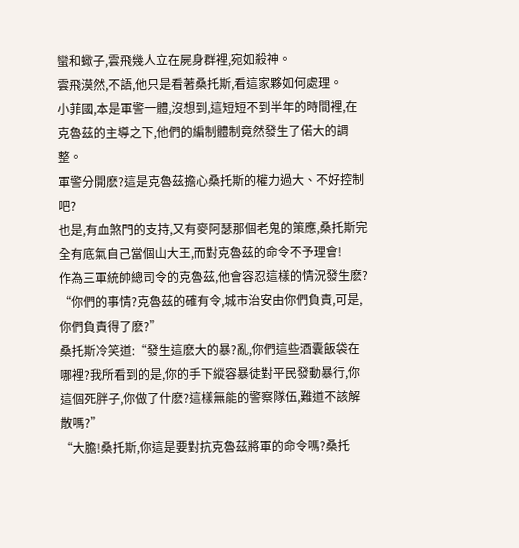蠻和蠍子,雲飛幾人立在屍身群裡,宛如殺神。
雲飛漠然,不語,他只是看著桑托斯,看這家夥如何處理。
小菲國,本是軍警一體,沒想到,這短短不到半年的時間裡,在克魯茲的主導之下,他們的編制體制竟然發生了偌大的調整。
軍警分開麽?這是克魯茲擔心桑托斯的權力過大、不好控制吧?
也是,有血煞門的支持,又有麥阿瑟那個老鬼的策應,桑托斯完全有底氣自己當個山大王,而對克魯茲的命令不予理會!
作為三軍統帥總司令的克魯茲,他會容忍這樣的情況發生麽?
“你們的事情?克魯茲的確有令,城市治安由你們負責,可是,你們負責得了麽?”
桑托斯冷笑道:“發生這麽大的暴?亂,你們這些酒囊飯袋在哪裡?我所看到的是,你的手下縱容暴徒對平民發動暴行,你這個死胖子,你做了什麽?這樣無能的警察隊伍,難道不該解散嗎?”
“大膽!桑托斯,你這是要對抗克魯茲將軍的命令嗎?桑托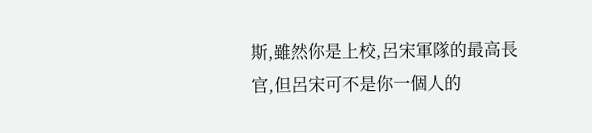斯,雖然你是上校,呂宋軍隊的最高長官,但呂宋可不是你一個人的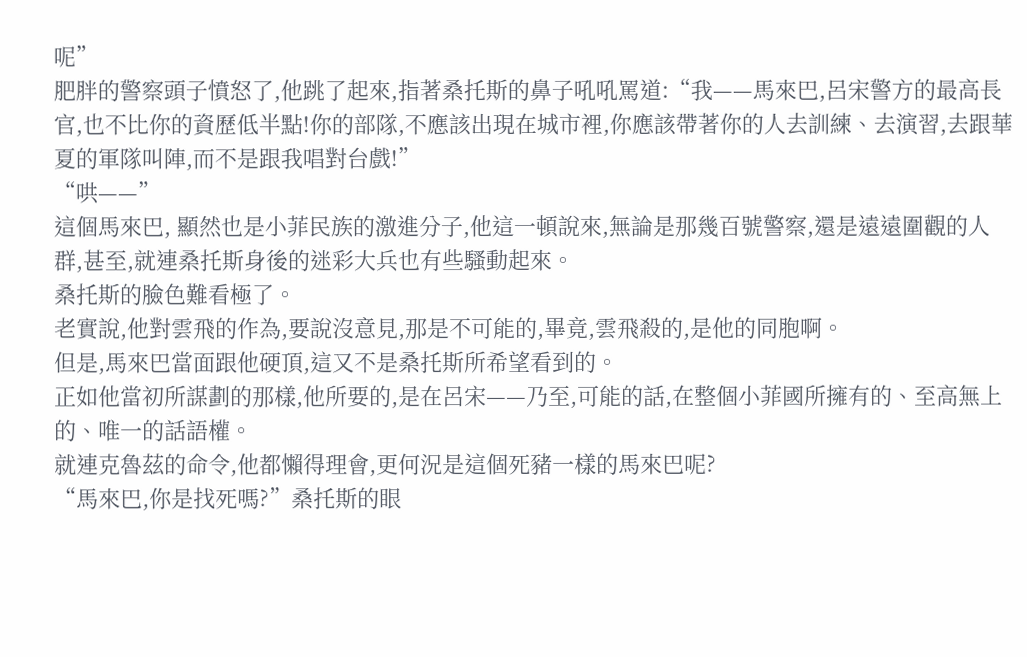呢”
肥胖的警察頭子憤怒了,他跳了起來,指著桑托斯的鼻子吼吼罵道:“我——馬來巴,呂宋警方的最高長官,也不比你的資歷低半點!你的部隊,不應該出現在城市裡,你應該帶著你的人去訓練、去演習,去跟華夏的軍隊叫陣,而不是跟我唱對台戲!”
“哄——”
這個馬來巴, 顯然也是小菲民族的激進分子,他這一頓說來,無論是那幾百號警察,還是遠遠圍觀的人群,甚至,就連桑托斯身後的迷彩大兵也有些騷動起來。
桑托斯的臉色難看極了。
老實說,他對雲飛的作為,要說沒意見,那是不可能的,畢竟,雲飛殺的,是他的同胞啊。
但是,馬來巴當面跟他硬頂,這又不是桑托斯所希望看到的。
正如他當初所謀劃的那樣,他所要的,是在呂宋——乃至,可能的話,在整個小菲國所擁有的、至高無上的、唯一的話語權。
就連克魯茲的命令,他都懶得理會,更何況是這個死豬一樣的馬來巴呢?
“馬來巴,你是找死嗎?”桑托斯的眼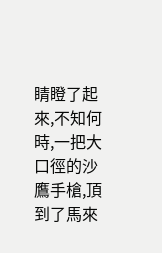睛瞪了起來,不知何時,一把大口徑的沙鷹手槍,頂到了馬來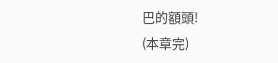巴的額頭!
(本章完)